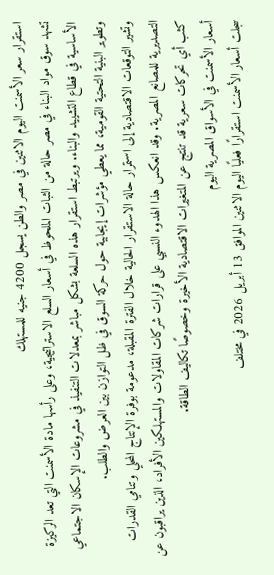استقرار سعر الأسمنت اليوم الاثنين في مصر والطن يسجل 4200 جنيه للمستهلك
تشهد سوق مواد البناء في مصر حالة من الثبات الملحوظ في أسعار السلع الاستراتيجية، وعلى رأسها مادة الأسمنت التي تعد الركيزة الأساسية في قطاع التشييد والبناء. ويرتبط استقرار هذه السلعة بشكل مباشر بمعدلات التنفيذ في مشروعات الإسكان الاجتماعي وتطوير البنية التحتية القومية، مما يعطي مؤشرات إيجابية حول حركة السوق في ظل التوازن بين العرض والطلب.
وتشير التوقعات الاقتصادية إلى استمرار حالة الاستقرار الحالية خلال الفترة المقبلة، مدعومة بوفرة الإنتاج المحلي وتنامي القدرات التصديرية للمصانع المصرية. وقد انعكس هذا الهدوء النسبي على قرارات شركات المقاولات والمستهلكين الأفراد، الذين يراقبون عن كثب أي تحركات سعرية قد تنتج عن المتغيرات الاقتصادية الأخيرة وخصوصًا تكاليف الطاقة.
أسعار الأسمنت في الأسواق المصرية اليوم
سجلت أسعار الأسمنت استقرارًا فعليًا اليوم الاثنين الموافق 13 أبريل 2026 في مختلف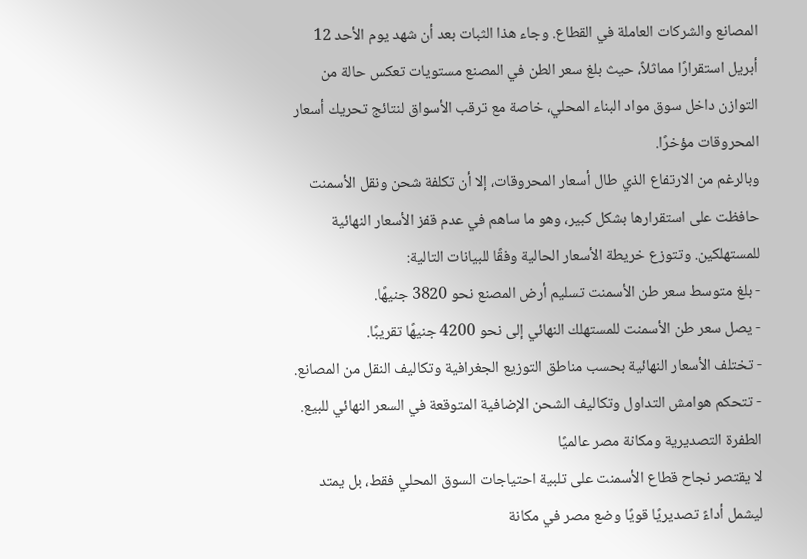المصانع والشركات العاملة في القطاع. وجاء هذا الثبات بعد أن شهد يوم الأحد 12 أبريل استقرارًا مماثلاً، حيث بلغ سعر الطن في المصنع مستويات تعكس حالة من التوازن داخل سوق مواد البناء المحلي، خاصة مع ترقب الأسواق لنتائج تحريك أسعار المحروقات مؤخرًا.
وبالرغم من الارتفاع الذي طال أسعار المحروقات، إلا أن تكلفة شحن ونقل الأسمنت حافظت على استقرارها بشكل كبير، وهو ما ساهم في عدم قفز الأسعار النهائية للمستهلكين. وتتوزع خريطة الأسعار الحالية وفقًا للبيانات التالية:
- بلغ متوسط سعر طن الأسمنت تسليم أرض المصنع نحو 3820 جنيهًا.
- يصل سعر طن الأسمنت للمستهلك النهائي إلى نحو 4200 جنيهًا تقريبًا.
- تختلف الأسعار النهائية بحسب مناطق التوزيع الجغرافية وتكاليف النقل من المصانع.
- تتحكم هوامش التداول وتكاليف الشحن الإضافية المتوقعة في السعر النهائي للبيع.
الطفرة التصديرية ومكانة مصر عالميًا
لا يقتصر نجاح قطاع الأسمنت على تلبية احتياجات السوق المحلي فقط، بل يمتد ليشمل أداءً تصديريًا قويًا وضع مصر في مكانة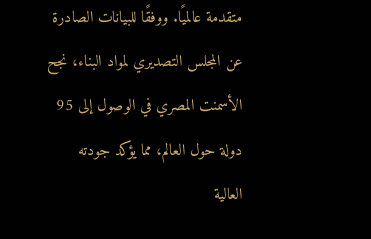متقدمة عالميًا. ووفقًا للبيانات الصادرة عن المجلس التصديري لمواد البناء، نجح الأسمنت المصري في الوصول إلى 95 دولة حول العالم، مما يؤكد جودته العالية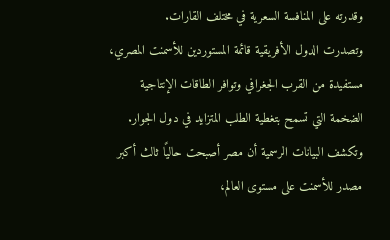وقدرته على المنافسة السعرية في مختلف القارات.
وتصدرت الدول الأفريقية قائمة المستوردين للأسمنت المصري، مستفيدة من القرب الجغرافي وتوافر الطاقات الإنتاجية الضخمة التي تسمح بتغطية الطلب المتزايد في دول الجوار. وتكشف البيانات الرسمية أن مصر أصبحت حاليًا ثالث أكبر مصدر للأسمنت على مستوى العالم،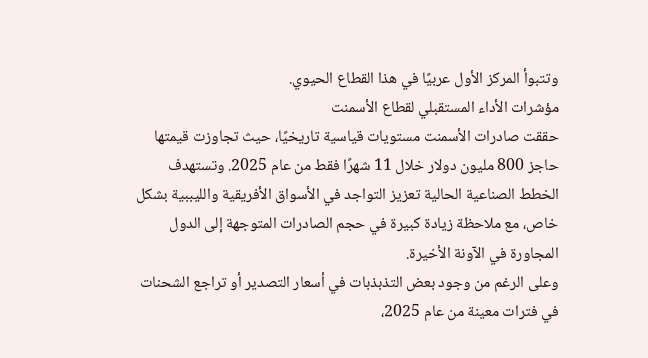وتتبوأ المركز الأول عربيًا في هذا القطاع الحيوي.
مؤشرات الأداء المستقبلي لقطاع الأسمنت
حققت صادرات الأسمنت مستويات قياسية تاريخيًا، حيث تجاوزت قيمتها حاجز 800 مليون دولار خلال 11 شهرًا فقط من عام 2025. وتستهدف الخطط الصناعية الحالية تعزيز التواجد في الأسواق الأفريقية والليببية بشكل خاص، مع ملاحظة زيادة كبيرة في حجم الصادرات المتوجهة إلى الدول المجاورة في الآونة الأخيرة.
وعلى الرغم من وجود بعض التذبذبات في أسعار التصدير أو تراجع الشحنات في فترات معينة من عام 2025،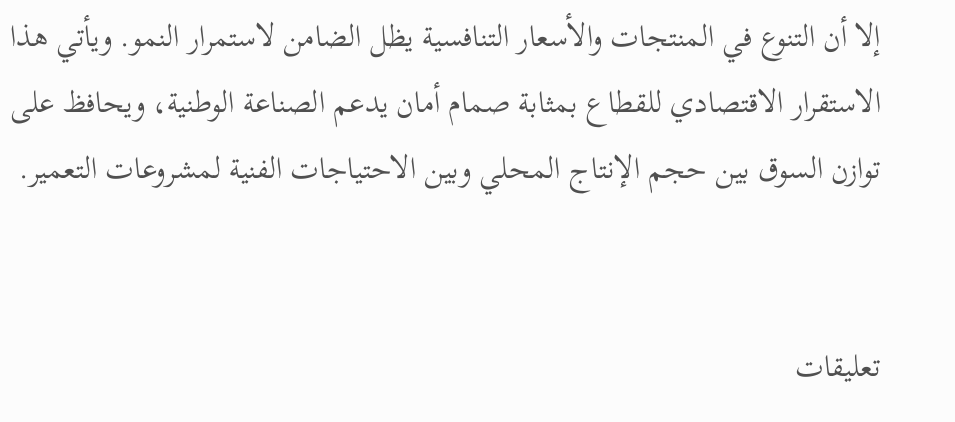إلا أن التنوع في المنتجات والأسعار التنافسية يظل الضامن لاستمرار النمو. ويأتي هذا الاستقرار الاقتصادي للقطاع بمثابة صمام أمان يدعم الصناعة الوطنية، ويحافظ على توازن السوق بين حجم الإنتاج المحلي وبين الاحتياجات الفنية لمشروعات التعمير.


تعليقات